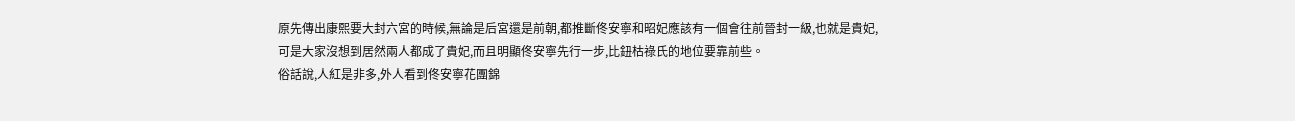原先傳出康熙要大封六宮的時候,無論是后宮還是前朝,都推斷佟安寧和昭妃應該有一個會往前晉封一級,也就是貴妃,可是大家沒想到居然兩人都成了貴妃,而且明顯佟安寧先行一步,比鈕枯祿氏的地位要靠前些。
俗話說,人紅是非多,外人看到佟安寧花團錦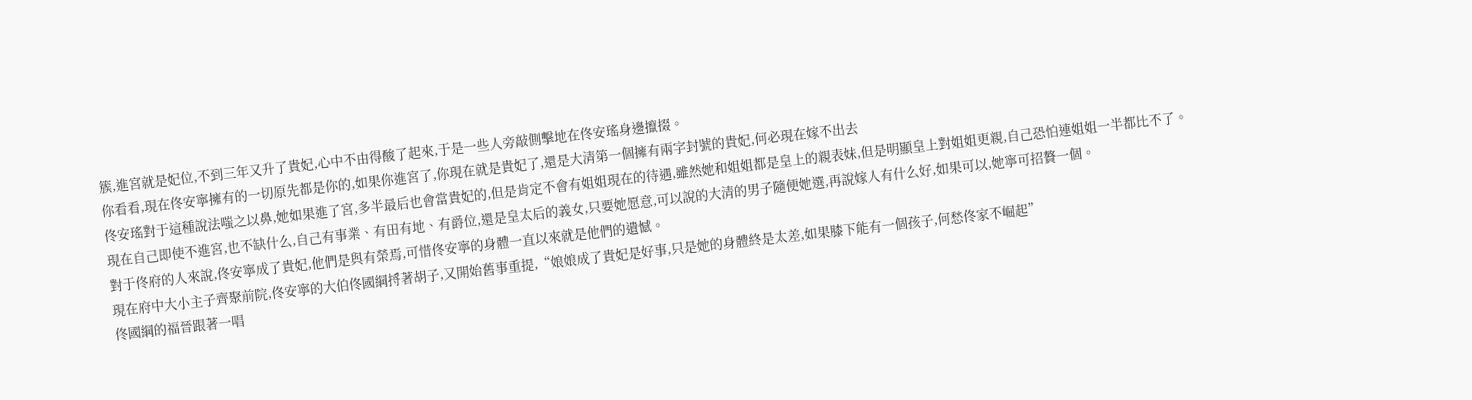簇,進宮就是妃位,不到三年又升了貴妃,心中不由得酸了起來,于是一些人旁敲側擊地在佟安瑤身邊攛掇。
你看看,現在佟安寧擁有的一切原先都是你的,如果你進宮了,你現在就是貴妃了,還是大清第一個擁有兩字封號的貴妃,何必現在嫁不出去
佟安瑤對于這種說法嗤之以鼻,她如果進了宮,多半最后也會當貴妃的,但是肯定不會有姐姐現在的待遇,雖然她和姐姐都是皇上的親表妹,但是明顯皇上對姐姐更親,自己恐怕連姐姐一半都比不了。
現在自己即使不進宮,也不缺什么,自己有事業、有田有地、有爵位,還是皇太后的義女,只要她愿意,可以說的大清的男子隨便她選,再說嫁人有什么好,如果可以,她寧可招贅一個。
對于佟府的人來說,佟安寧成了貴妃,他們是與有榮焉,可惜佟安寧的身體一直以來就是他們的遺憾。
現在府中大小主子齊聚前院,佟安寧的大伯佟國綱捋著胡子,又開始舊事重提,“娘娘成了貴妃是好事,只是她的身體終是太差,如果膝下能有一個孩子,何愁佟家不崛起”
佟國綱的福晉跟著一唱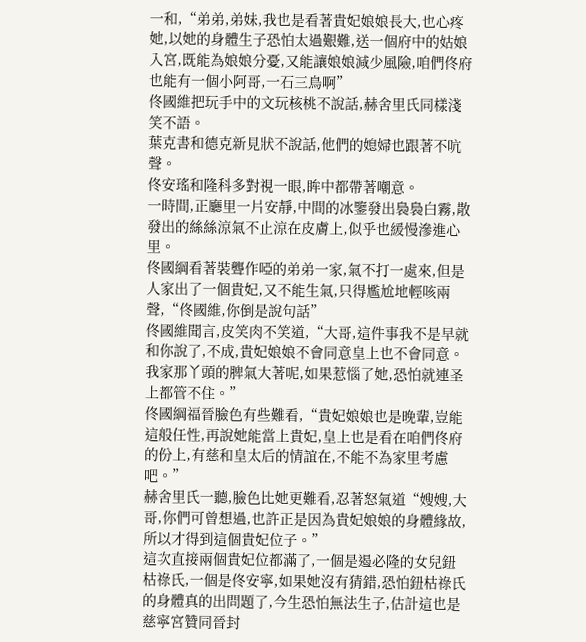一和,“弟弟,弟妹,我也是看著貴妃娘娘長大,也心疼她,以她的身體生子恐怕太過艱難,送一個府中的姑娘入宮,既能為娘娘分憂,又能讓娘娘減少風險,咱們佟府也能有一個小阿哥,一石三鳥啊”
佟國維把玩手中的文玩核桃不說話,赫舍里氏同樣淺笑不語。
葉克書和德克新見狀不說話,他們的媳婦也跟著不吭聲。
佟安瑤和隆科多對視一眼,眸中都帶著嘲意。
一時間,正廳里一片安靜,中間的冰鑒發出裊裊白霧,散發出的絲絲涼氣不止涼在皮膚上,似乎也緩慢滲進心里。
佟國綱看著裝聾作啞的弟弟一家,氣不打一處來,但是人家出了一個貴妃,又不能生氣,只得尷尬地輕咳兩聲,“佟國維,你倒是說句話”
佟國維聞言,皮笑肉不笑道,“大哥,這件事我不是早就和你說了,不成,貴妃娘娘不會同意皇上也不會同意。我家那丫頭的脾氣大著呢,如果惹惱了她,恐怕就連圣上都管不住。”
佟國綱福晉臉色有些難看,“貴妃娘娘也是晚輩,豈能這般任性,再說她能當上貴妃,皇上也是看在咱們佟府的份上,有慈和皇太后的情誼在,不能不為家里考慮吧。”
赫舍里氏一聽,臉色比她更難看,忍著怒氣道“嫂嫂,大哥,你們可曾想過,也許正是因為貴妃娘娘的身體緣故,所以才得到這個貴妃位子。”
這次直接兩個貴妃位都滿了,一個是遏必隆的女兒鈕枯祿氏,一個是佟安寧,如果她沒有猜錯,恐怕鈕枯祿氏的身體真的出問題了,今生恐怕無法生子,估計這也是慈寧宮贊同晉封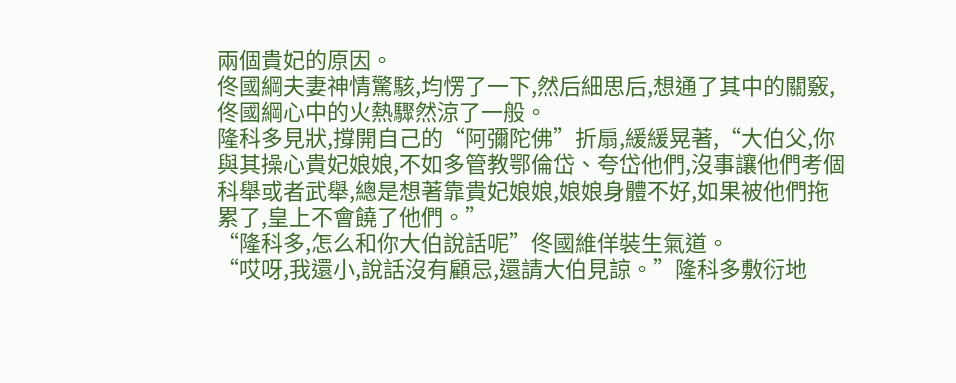兩個貴妃的原因。
佟國綱夫妻神情驚駭,均愣了一下,然后細思后,想通了其中的關竅,佟國綱心中的火熱驟然涼了一般。
隆科多見狀,撐開自己的“阿彌陀佛”折扇,緩緩晃著,“大伯父,你與其操心貴妃娘娘,不如多管教鄂倫岱、夸岱他們,沒事讓他們考個科舉或者武舉,總是想著靠貴妃娘娘,娘娘身體不好,如果被他們拖累了,皇上不會饒了他們。”
“隆科多,怎么和你大伯說話呢”佟國維佯裝生氣道。
“哎呀,我還小,說話沒有顧忌,還請大伯見諒。”隆科多敷衍地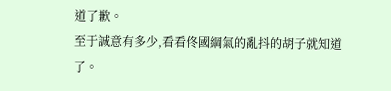道了歉。
至于誠意有多少,看看佟國綱氣的亂抖的胡子就知道了。